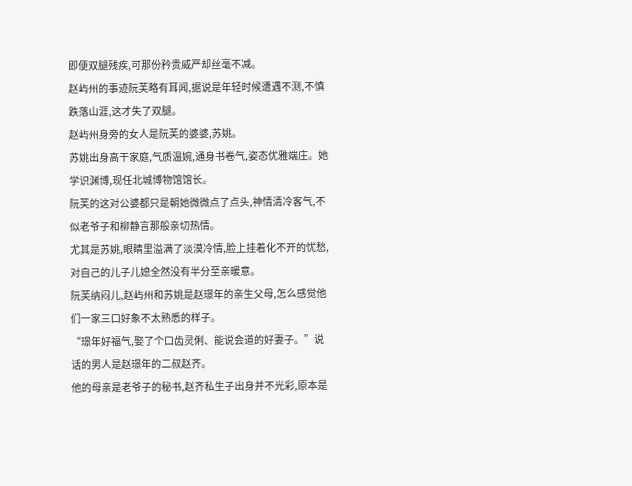即便双腿残疾,可那份矜贵威严却丝毫不减。
赵屿州的事迹阮芙略有耳闻,据说是年轻时候遭遇不测,不慎跌落山涯,这才失了双腿。
赵屿州身旁的女人是阮芙的婆婆,苏姚。
苏姚出身高干家庭,气质温婉,通身书卷气,姿态优雅端庄。她学识渊博,现任北城博物馆馆长。
阮芙的这对公婆都只是朝她微微点了点头,神情清冷客气,不似老爷子和柳静言那般亲切热情。
尤其是苏姚,眼睛里溢满了淡漠冷情,脸上挂着化不开的忧愁,对自己的儿子儿媳全然没有半分至亲暖意。
阮芙纳闷儿,赵屿州和苏姚是赵璟年的亲生父母,怎么感觉他们一家三口好象不太熟悉的样子。
“璟年好福气,娶了个口齿灵俐、能说会道的好妻子。”说话的男人是赵璟年的二叔赵齐。
他的母亲是老爷子的秘书,赵齐私生子出身并不光彩,原本是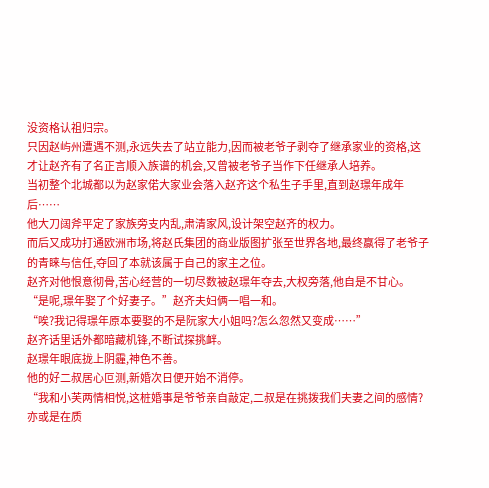没资格认祖归宗。
只因赵屿州遭遇不测,永远失去了站立能力,因而被老爷子剥夺了继承家业的资格,这才让赵齐有了名正言顺入族谱的机会,又曾被老爷子当作下任继承人培养。
当初整个北城都以为赵家偌大家业会落入赵齐这个私生子手里,直到赵璟年成年后……
他大刀阔斧平定了家族旁支内乱,肃清家风,设计架空赵齐的权力。
而后又成功打通欧洲市场,将赵氏集团的商业版图扩张至世界各地,最终赢得了老爷子的青睐与信任,夺回了本就该属于自己的家主之位。
赵齐对他恨意彻骨,苦心经营的一切尽数被赵璟年夺去,大权旁落,他自是不甘心。
“是呢,璟年娶了个好妻子。”赵齐夫妇俩一唱一和。
“唉?我记得璟年原本要娶的不是阮家大小姐吗?怎么忽然又变成……”
赵齐话里话外都暗藏机锋,不断试探挑衅。
赵璟年眼底拢上阴霾,神色不善。
他的好二叔居心叵测,新婚次日便开始不消停。
“我和小芙两情相悦,这桩婚事是爷爷亲自敲定,二叔是在挑拨我们夫妻之间的感情?亦或是在质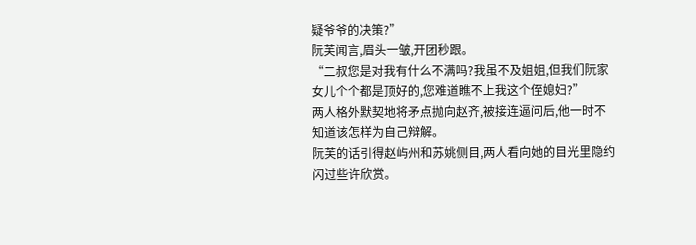疑爷爷的决策?”
阮芙闻言,眉头一皱,开团秒跟。
“二叔您是对我有什么不满吗?我虽不及姐姐,但我们阮家女儿个个都是顶好的,您难道瞧不上我这个侄媳妇?”
两人格外默契地将矛点抛向赵齐,被接连逼问后,他一时不知道该怎样为自己辩解。
阮芙的话引得赵屿州和苏姚侧目,两人看向她的目光里隐约闪过些许欣赏。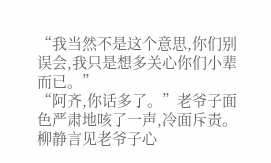“我当然不是这个意思,你们别误会,我只是想多关心你们小辈而已。”
“阿齐,你话多了。”老爷子面色严肃地咳了一声,冷面斥责。
柳静言见老爷子心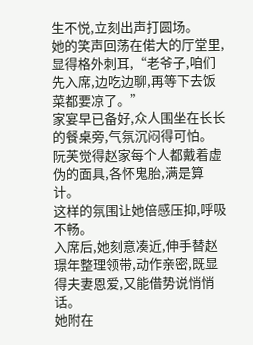生不悦,立刻出声打圆场。
她的笑声回荡在偌大的厅堂里,显得格外刺耳,“老爷子,咱们先入席,边吃边聊,再等下去饭菜都要凉了。”
家宴早已备好,众人围坐在长长的餐桌旁,气氛沉闷得可怕。
阮芙觉得赵家每个人都戴着虚伪的面具,各怀鬼胎,满是算计。
这样的氛围让她倍感压抑,呼吸不畅。
入席后,她刻意凑近,伸手替赵璟年整理领带,动作亲密,既显得夫妻恩爱,又能借势说悄悄话。
她附在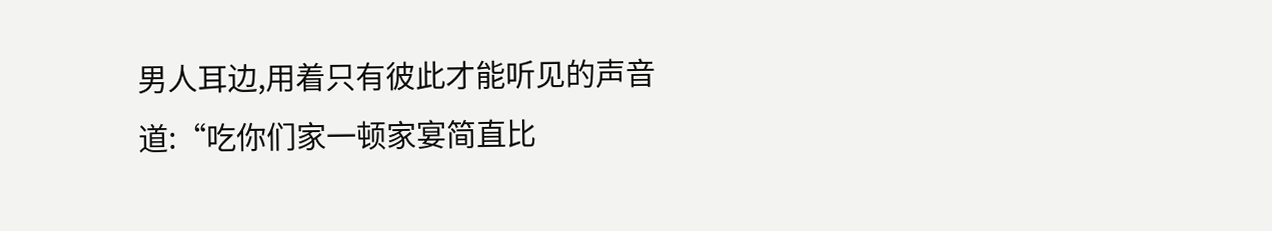男人耳边,用着只有彼此才能听见的声音道:“吃你们家一顿家宴简直比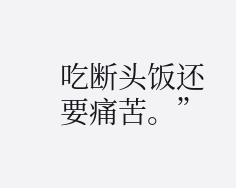吃断头饭还要痛苦。”